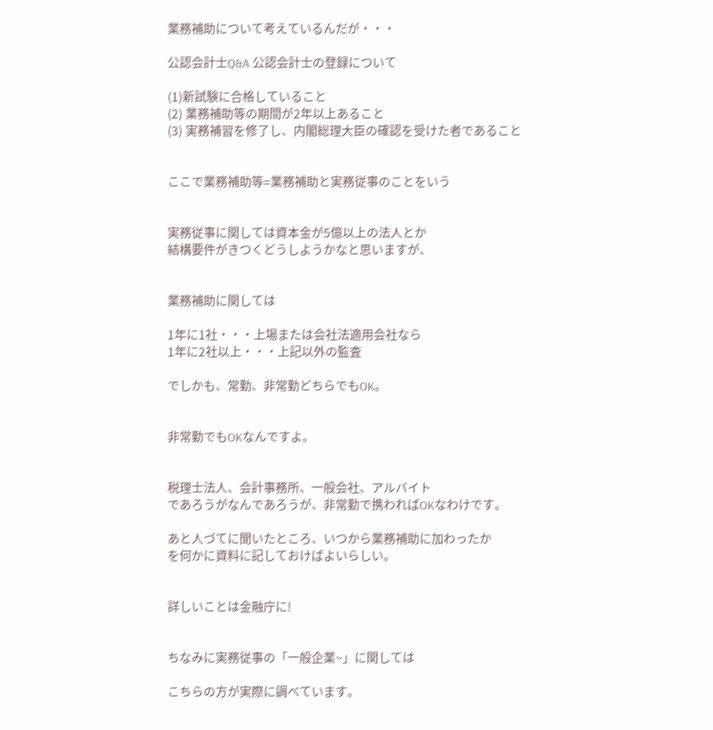業務補助について考えているんだが・・・

公認会計士Q&A 公認会計士の登録について

(1)新試験に合格していること
(2) 業務補助等の期間が2年以上あること
(3) 実務補習を修了し、内閣総理大臣の確認を受けた者であること


ここで業務補助等=業務補助と実務従事のことをいう


実務従事に関しては資本金が5億以上の法人とか
結構要件がきつくどうしようかなと思いますが、


業務補助に関しては

1年に1社・・・上場または会社法適用会社なら
1年に2社以上・・・上記以外の監査

でしかも、常勤、非常勤どちらでもOK。


非常勤でもOKなんですよ。


税理士法人、会計事務所、一般会社、アルバイト
であろうがなんであろうが、非常勤で携わればOKなわけです。

あと人づてに聞いたところ、いつから業務補助に加わったか
を何かに資料に記しておけばよいらしい。


詳しいことは金融庁に!


ちなみに実務従事の「一般企業~」に関しては

こちらの方が実際に調べています。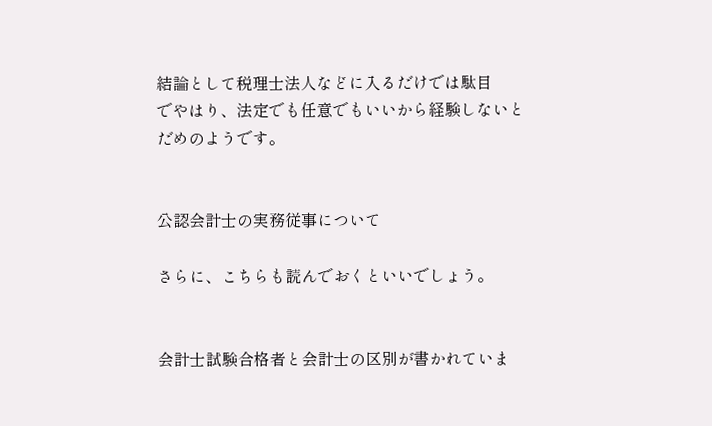結論として税理士法人などに入るだけでは駄目
でやはり、法定でも任意でもいいから経験しないと
だめのようです。


公認会計士の実務従事について

さらに、こちらも読んでおくといいでしょう。


会計士試験合格者と会計士の区別が書かれていま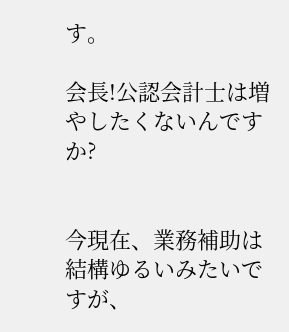す。

会長!公認会計士は増やしたくないんですか?


今現在、業務補助は結構ゆるいみたいですが、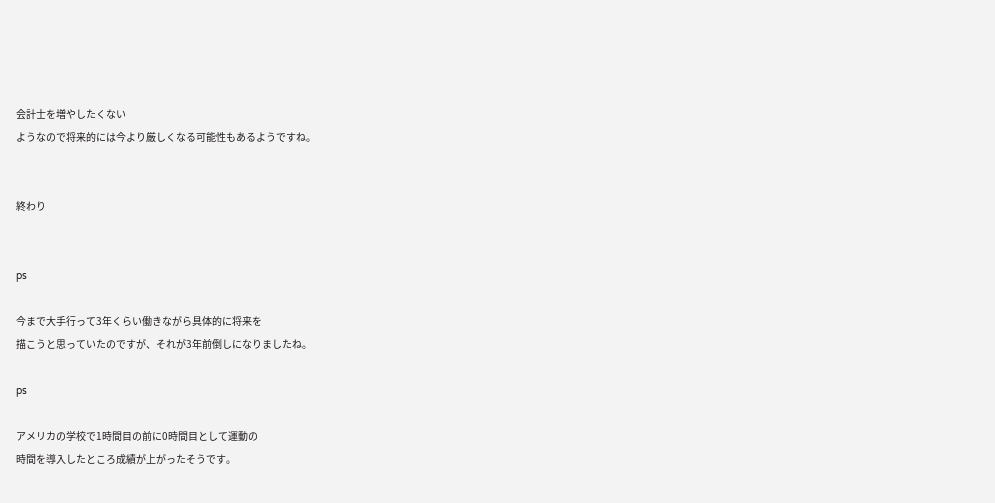会計士を増やしたくない
ようなので将来的には今より厳しくなる可能性もあるようですね。


終わり


ps

今まで大手行って3年くらい働きながら具体的に将来を
描こうと思っていたのですが、それが3年前倒しになりましたね。

ps

アメリカの学校で1時間目の前に0時間目として運動の
時間を導入したところ成績が上がったそうです。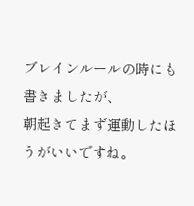ブレインルールの時にも書きましたが、
朝起きてまず運動したほうがいいですね。